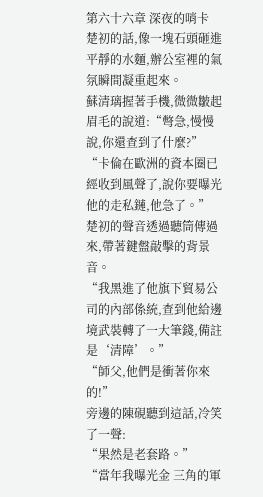第六十六章 深夜的哨卡
楚初的話,像一塊石頭砸進 平靜的水麵,辦公室裡的氣氛瞬間凝重起來。
蘇清璃握著手機,微微皺起眉毛的說道:“彆急,慢慢說,你還查到了什麼?”
“卡倫在歐洲的資本圈已經收到風聲了,說你要曝光他的走私鏈,他急了。”
楚初的聲音透過聽筒傳過來,帶著鍵盤敲擊的背景音。
“我黑進了他旗下貿易公司的內部係統,查到他給邊境武裝轉了一大筆錢,備註是‘清障’。”
“師父,他們是衝著你來的!”
旁邊的陳硯聽到這話,冷笑了一聲:
“果然是老套路。”
“當年我曝光金 三角的軍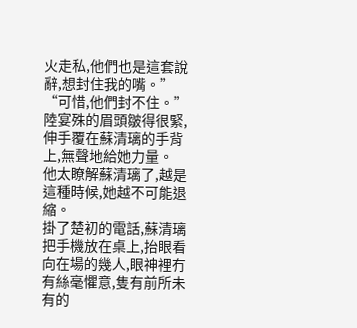火走私,他們也是這套說辭,想封住我的嘴。”
“可惜,他們封不住。”
陸宴殊的眉頭皺得很緊,伸手覆在蘇清璃的手背上,無聲地給她力量。
他太瞭解蘇清璃了,越是這種時候,她越不可能退縮。
掛了楚初的電話,蘇清璃把手機放在桌上,抬眼看向在場的幾人,眼神裡冇有絲毫懼意,隻有前所未有的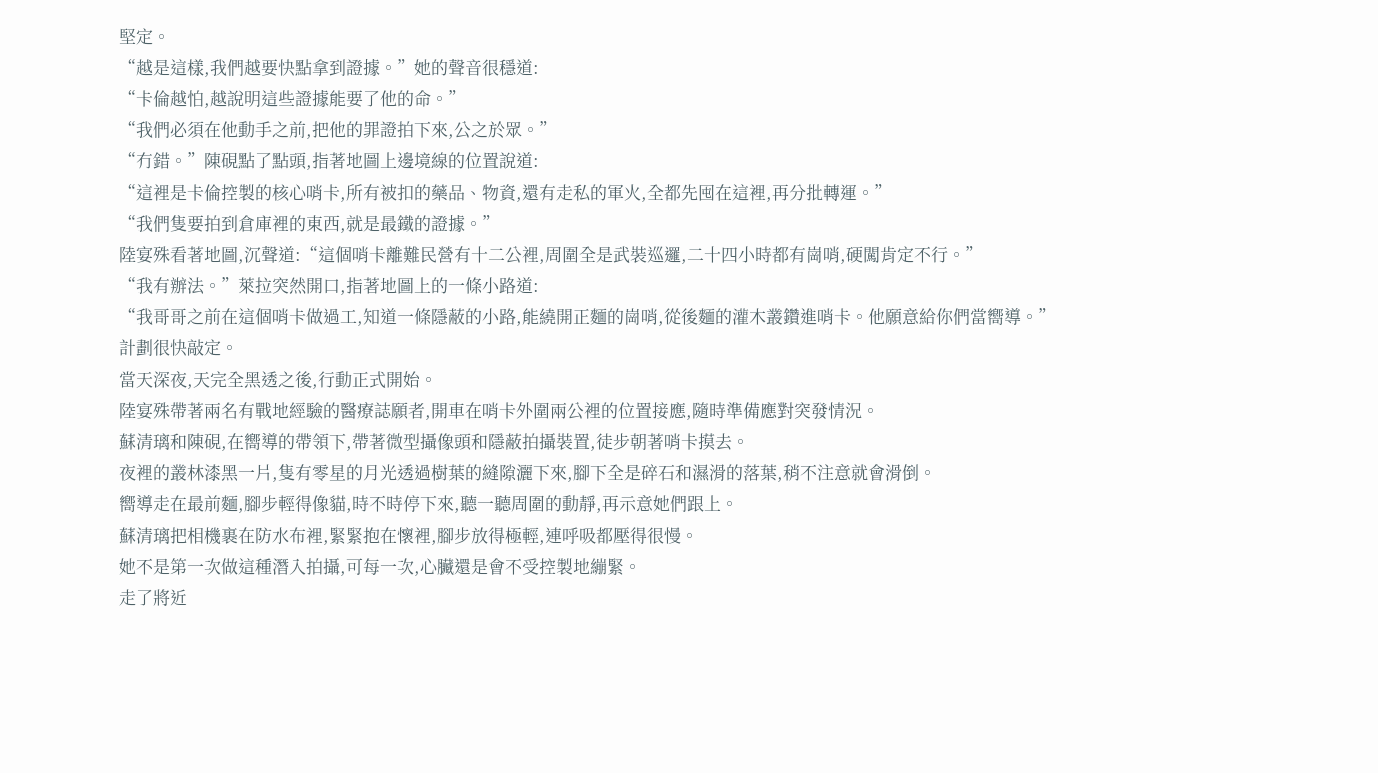堅定。
“越是這樣,我們越要快點拿到證據。”她的聲音很穩道:
“卡倫越怕,越說明這些證據能要了他的命。”
“我們必須在他動手之前,把他的罪證拍下來,公之於眾。”
“冇錯。”陳硯點了點頭,指著地圖上邊境線的位置說道:
“這裡是卡倫控製的核心哨卡,所有被扣的藥品、物資,還有走私的軍火,全都先囤在這裡,再分批轉運。”
“我們隻要拍到倉庫裡的東西,就是最鐵的證據。”
陸宴殊看著地圖,沉聲道:“這個哨卡離難民營有十二公裡,周圍全是武裝巡邏,二十四小時都有崗哨,硬闖肯定不行。”
“我有辦法。”萊拉突然開口,指著地圖上的一條小路道:
“我哥哥之前在這個哨卡做過工,知道一條隱蔽的小路,能繞開正麵的崗哨,從後麵的灌木叢鑽進哨卡。他願意給你們當嚮導。”
計劃很快敲定。
當天深夜,天完全黑透之後,行動正式開始。
陸宴殊帶著兩名有戰地經驗的醫療誌願者,開車在哨卡外圍兩公裡的位置接應,隨時準備應對突發情況。
蘇清璃和陳硯,在嚮導的帶領下,帶著微型攝像頭和隱蔽拍攝裝置,徒步朝著哨卡摸去。
夜裡的叢林漆黑一片,隻有零星的月光透過樹葉的縫隙灑下來,腳下全是碎石和濕滑的落葉,稍不注意就會滑倒。
嚮導走在最前麵,腳步輕得像貓,時不時停下來,聽一聽周圍的動靜,再示意她們跟上。
蘇清璃把相機裹在防水布裡,緊緊抱在懷裡,腳步放得極輕,連呼吸都壓得很慢。
她不是第一次做這種潛入拍攝,可每一次,心臟還是會不受控製地繃緊。
走了將近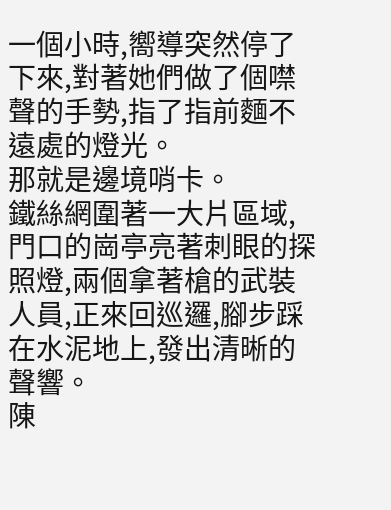一個小時,嚮導突然停了下來,對著她們做了個噤聲的手勢,指了指前麵不遠處的燈光。
那就是邊境哨卡。
鐵絲網圍著一大片區域,門口的崗亭亮著刺眼的探照燈,兩個拿著槍的武裝人員,正來回巡邏,腳步踩在水泥地上,發出清晰的聲響。
陳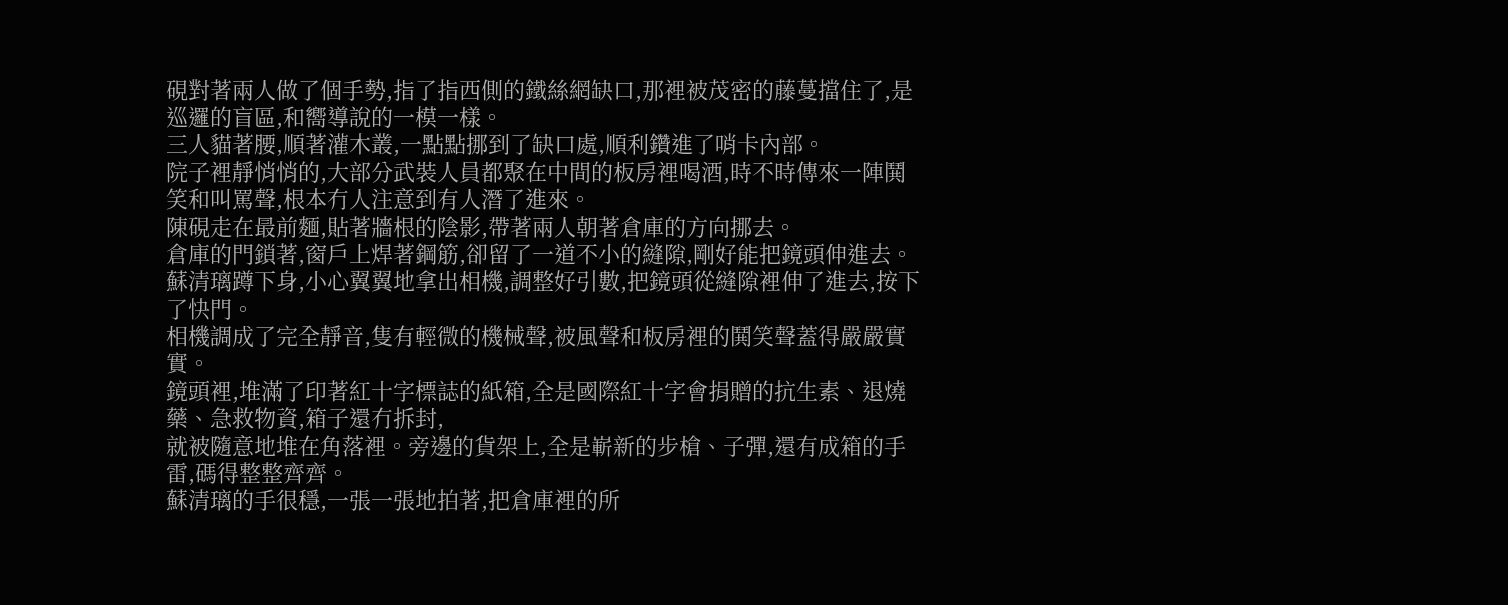硯對著兩人做了個手勢,指了指西側的鐵絲網缺口,那裡被茂密的藤蔓擋住了,是巡邏的盲區,和嚮導說的一模一樣。
三人貓著腰,順著灌木叢,一點點挪到了缺口處,順利鑽進了哨卡內部。
院子裡靜悄悄的,大部分武裝人員都聚在中間的板房裡喝酒,時不時傳來一陣鬨笑和叫罵聲,根本冇人注意到有人潛了進來。
陳硯走在最前麵,貼著牆根的陰影,帶著兩人朝著倉庫的方向挪去。
倉庫的門鎖著,窗戶上焊著鋼筋,卻留了一道不小的縫隙,剛好能把鏡頭伸進去。
蘇清璃蹲下身,小心翼翼地拿出相機,調整好引數,把鏡頭從縫隙裡伸了進去,按下了快門。
相機調成了完全靜音,隻有輕微的機械聲,被風聲和板房裡的鬨笑聲蓋得嚴嚴實實。
鏡頭裡,堆滿了印著紅十字標誌的紙箱,全是國際紅十字會捐贈的抗生素、退燒藥、急救物資,箱子還冇拆封,
就被隨意地堆在角落裡。旁邊的貨架上,全是嶄新的步槍、子彈,還有成箱的手雷,碼得整整齊齊。
蘇清璃的手很穩,一張一張地拍著,把倉庫裡的所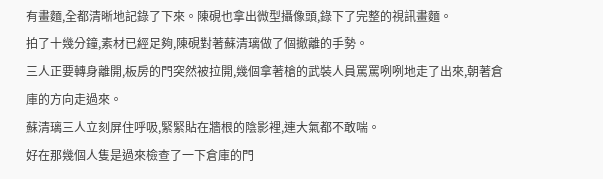有畫麵,全都清晰地記錄了下來。陳硯也拿出微型攝像頭,錄下了完整的視訊畫麵。
拍了十幾分鐘,素材已經足夠,陳硯對著蘇清璃做了個撤離的手勢。
三人正要轉身離開,板房的門突然被拉開,幾個拿著槍的武裝人員罵罵咧咧地走了出來,朝著倉庫的方向走過來。
蘇清璃三人立刻屏住呼吸,緊緊貼在牆根的陰影裡,連大氣都不敢喘。
好在那幾個人隻是過來檢查了一下倉庫的門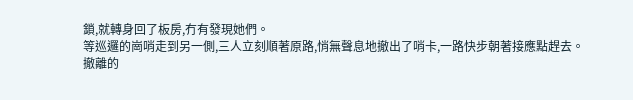鎖,就轉身回了板房,冇有發現她們。
等巡邏的崗哨走到另一側,三人立刻順著原路,悄無聲息地撤出了哨卡,一路快步朝著接應點趕去。
撤離的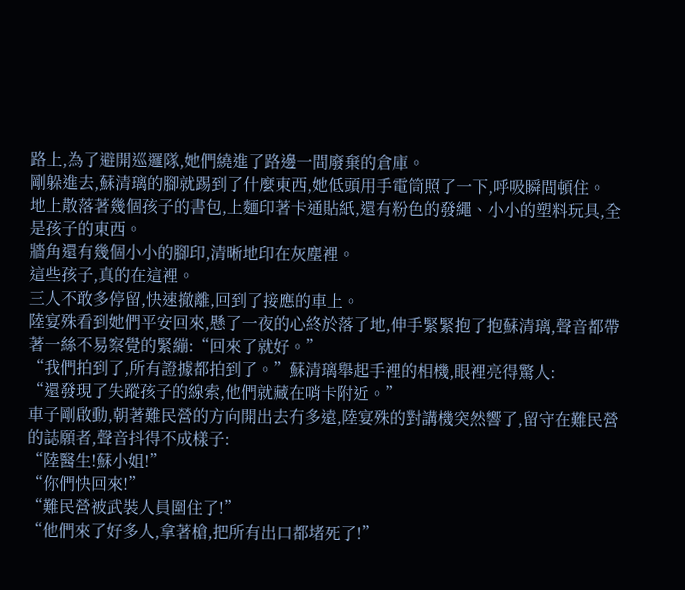路上,為了避開巡邏隊,她們繞進了路邊一間廢棄的倉庫。
剛躲進去,蘇清璃的腳就踢到了什麼東西,她低頭用手電筒照了一下,呼吸瞬間頓住。
地上散落著幾個孩子的書包,上麵印著卡通貼紙,還有粉色的發繩、小小的塑料玩具,全是孩子的東西。
牆角還有幾個小小的腳印,清晰地印在灰塵裡。
這些孩子,真的在這裡。
三人不敢多停留,快速撤離,回到了接應的車上。
陸宴殊看到她們平安回來,懸了一夜的心終於落了地,伸手緊緊抱了抱蘇清璃,聲音都帶著一絲不易察覺的緊繃:“回來了就好。”
“我們拍到了,所有證據都拍到了。”蘇清璃舉起手裡的相機,眼裡亮得驚人:
“還發現了失蹤孩子的線索,他們就藏在哨卡附近。”
車子剛啟動,朝著難民營的方向開出去冇多遠,陸宴殊的對講機突然響了,留守在難民營的誌願者,聲音抖得不成樣子:
“陸醫生!蘇小姐!”
“你們快回來!”
“難民營被武裝人員圍住了!”
“他們來了好多人,拿著槍,把所有出口都堵死了!”